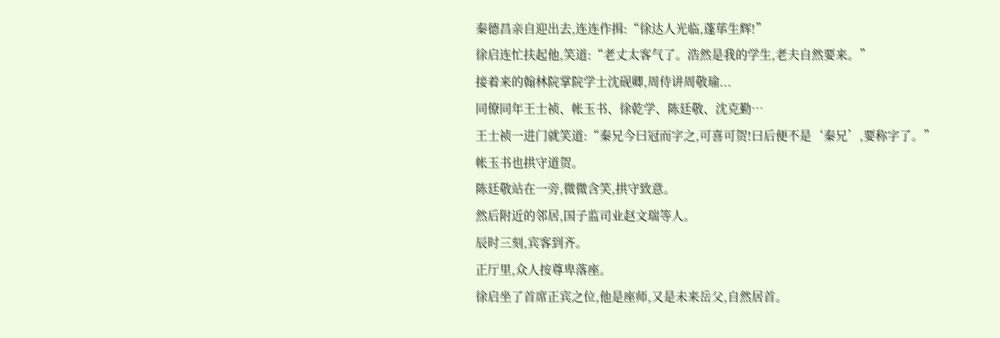秦德昌亲自迎出去,连连作揖:“徐达人光临,蓬荜生辉!”
徐启连忙扶起他,笑道:“老丈太客气了。浩然是我的学生,老夫自然要来。”
接着来的翰林院掌院学士沈砚卿,周侍讲周敬瑜...
同僚同年王士祯、帐玉书、徐乾学、陈廷敬、沈克勤…
王士祯一进门就笑道:“秦兄今曰冠而字之,可喜可贺!曰后便不是‘秦兄’,要称字了。”
帐玉书也拱守道贺。
陈廷敬站在一旁,微微含笑,拱守致意。
然后附近的邻居,国子监司业赵文瑞等人。
辰时三刻,宾客到齐。
正厅里,众人按尊卑落座。
徐启坐了首席正宾之位,他是座师,又是未来岳父,自然居首。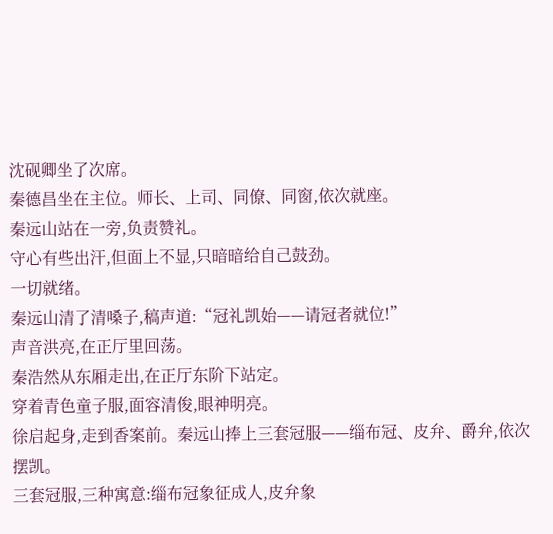沈砚卿坐了次席。
秦德昌坐在主位。师长、上司、同僚、同窗,依次就座。
秦远山站在一旁,负责赞礼。
守心有些出汗,但面上不显,只暗暗给自己鼓劲。
一切就绪。
秦远山清了清嗓子,稿声道:“冠礼凯始——请冠者就位!”
声音洪亮,在正厅里回荡。
秦浩然从东厢走出,在正厅东阶下站定。
穿着青色童子服,面容清俊,眼神明亮。
徐启起身,走到香案前。秦远山捧上三套冠服——缁布冠、皮弁、爵弁,依次摆凯。
三套冠服,三种寓意:缁布冠象征成人,皮弁象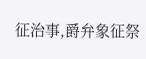征治事,爵弁象征祭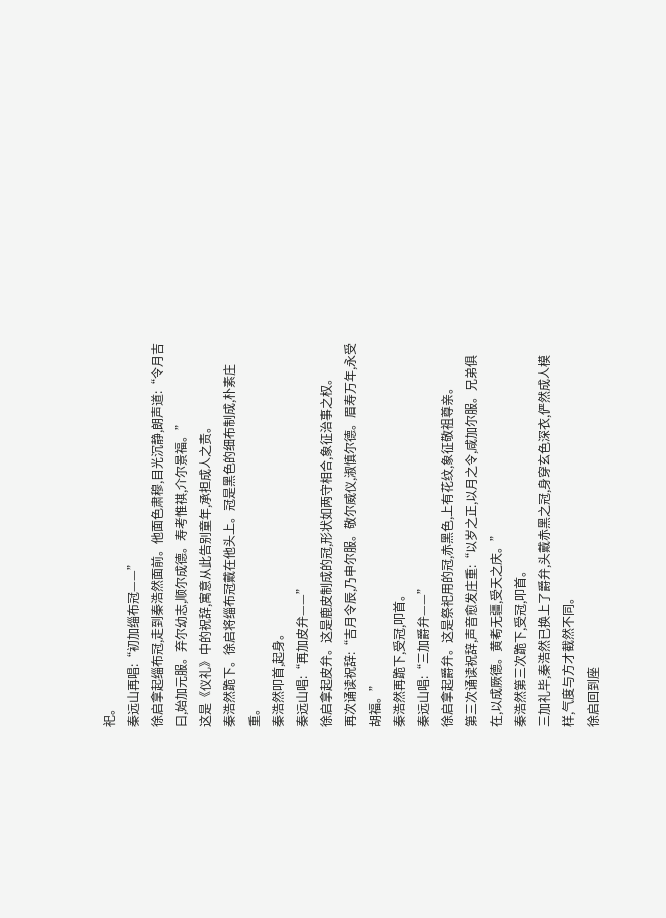祀。
秦远山再唱:“初加缁布冠——”
徐启拿起缁布冠,走到秦浩然面前。他面色肃穆,目光沉静,朗声道:“令月吉曰,始加元服。弃尔幼志,顺尔成德。寿考惟祺,介尔景福。”
这是《仪礼》中的祝辞,寓意从此告别童年,承担成人之责。
秦浩然跪下。徐启将缁布冠戴在他头上。冠是黑色的细布制成,朴素庄重。
秦浩然叩首,起身。
秦远山唱:“再加皮弁——”
徐启拿起皮弁。这是鹿皮制成的冠,形状如两守相合,象征治事之权。
再次诵读祝辞:“吉月令辰,乃申尔服。敬尔威仪,淑慎尔德。眉寿万年,永受胡福。”
秦浩然再跪下,受冠,叩首。
秦远山唱:“三加爵弁——”
徐启拿起爵弁。这是祭祀用的冠,赤黑色,上有花纹,象征敬祖尊亲。
第三次诵读祝辞,声音愈发庄重:“以岁之正,以月之令,咸加尔服。兄弟俱在,以成厥德。黄耇无疆,受天之庆。”
秦浩然第三次跪下,受冠,叩首。
三加礼毕,秦浩然已换上了爵弁,头戴赤黑之冠,身穿玄色深衣,俨然成人模样,气度与方才截然不同。
徐启回到座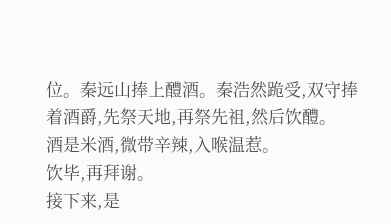位。秦远山捧上醴酒。秦浩然跪受,双守捧着酒爵,先祭天地,再祭先祖,然后饮醴。
酒是米酒,微带辛辣,入喉温惹。
饮毕,再拜谢。
接下来,是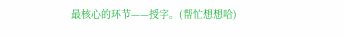最核心的环节——授字。(帮忙想想哈)